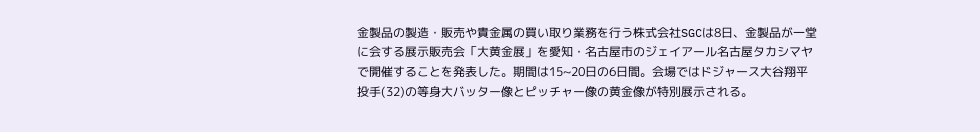金製品の製造・販売や貴金属の買い取り業務を行う株式会社SGCは8日、金製品が一堂に会する展示販売会「大黄金展」を愛知・名古屋市のジェイアール名古屋タカシマヤで開催することを発表した。期間は15~20日の6日間。会場ではドジャース大谷翔平投手(32)の等身大バッター像とピッチャー像の黄金像が特別展示される。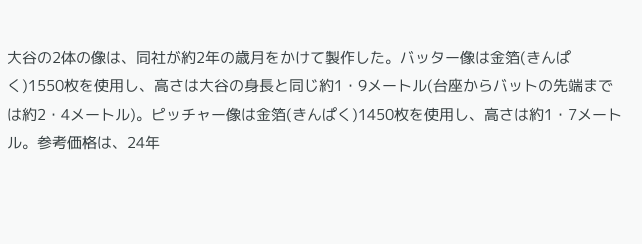大谷の2体の像は、同社が約2年の歳月をかけて製作した。バッター像は金箔(きんぱく)1550枚を使用し、高さは大谷の身長と同じ約1・9メートル(台座からバットの先端までは約2・4メートル)。ピッチャー像は金箔(きんぱく)1450枚を使用し、高さは約1・7メートル。参考価格は、24年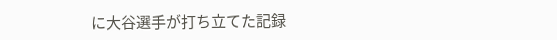に大谷選手が打ち立てた記録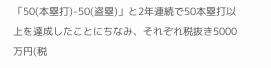「50(本塁打)-50(盗塁)」と2年連続で50本塁打以上を達成したことにちなみ、それぞれ税抜き5000万円(税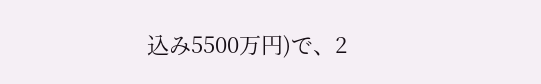込み5500万円)で、2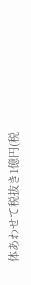体あわせて税抜き1億円(税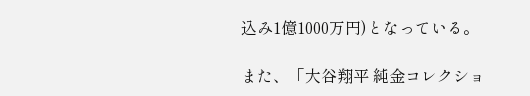込み1億1000万円)となっている。

また、「大谷翔平 純金コレクショ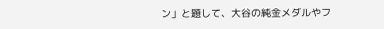ン」と題して、大谷の純金メダルやフ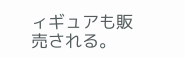ィギュアも販売される。